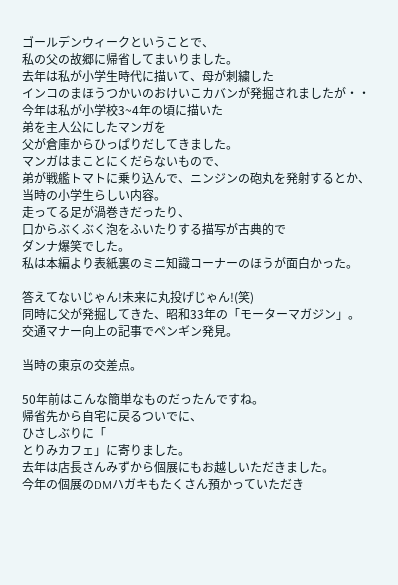ゴールデンウィークということで、
私の父の故郷に帰省してまいりました。
去年は私が小学生時代に描いて、母が刺繍した
インコのまほうつかいのおけいこカバンが発掘されましたが・・
今年は私が小学校3~4年の頃に描いた
弟を主人公にしたマンガを
父が倉庫からひっぱりだしてきました。
マンガはまことにくだらないもので、
弟が戦艦トマトに乗り込んで、ニンジンの砲丸を発射するとか、
当時の小学生らしい内容。
走ってる足が渦巻きだったり、
口からぶくぶく泡をふいたりする描写が古典的で
ダンナ爆笑でした。
私は本編より表紙裏のミニ知識コーナーのほうが面白かった。

答えてないじゃん!未来に丸投げじゃん!(笑)
同時に父が発掘してきた、昭和33年の「モーターマガジン」。
交通マナー向上の記事でペンギン発見。

当時の東京の交差点。

50年前はこんな簡単なものだったんですね。
帰省先から自宅に戻るついでに、
ひさしぶりに「
とりみカフェ」に寄りました。
去年は店長さんみずから個展にもお越しいただきました。
今年の個展のDMハガキもたくさん預かっていただき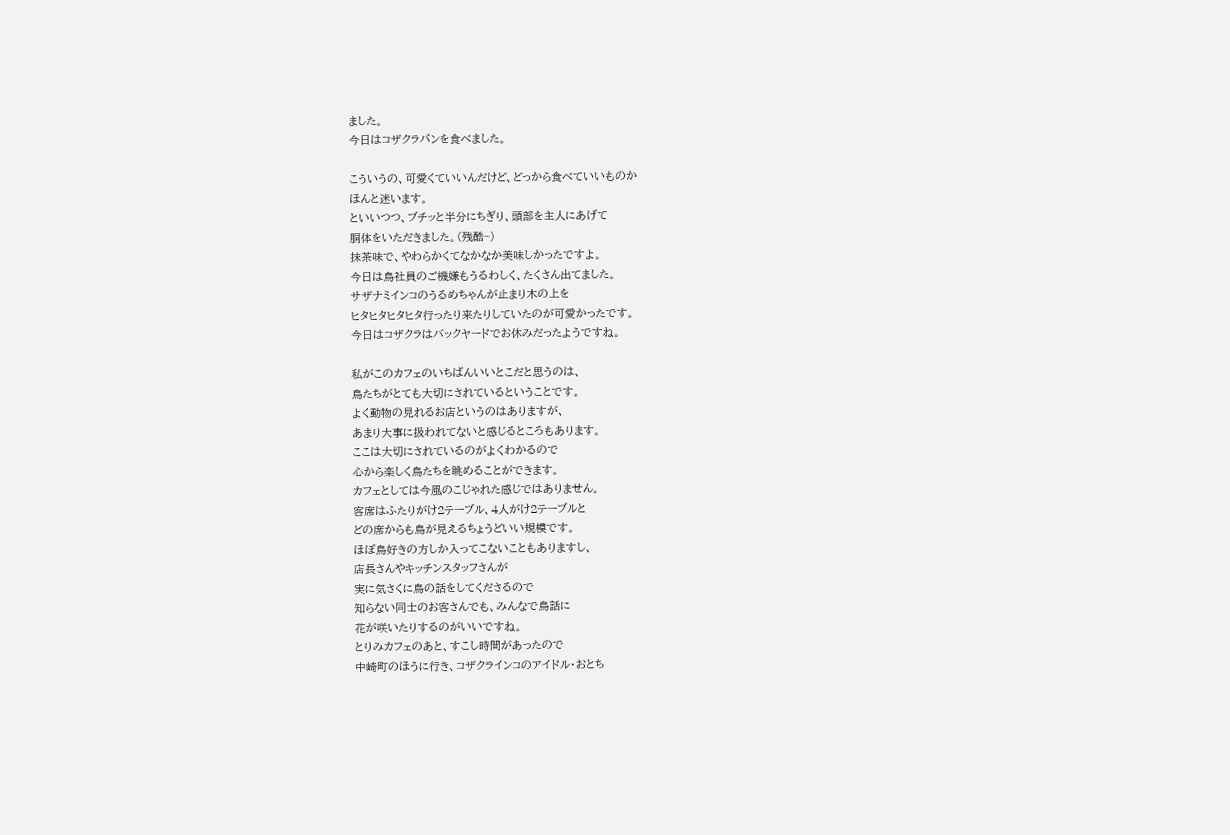ました。
今日はコザクラパンを食べました。

こういうの、可愛くていいんだけど、どっから食べていいものか
ほんと迷います。
といいつつ、ブチッと半分にちぎり、頭部を主人にあげて
胴体をいただきました。(残酷~)
抹茶味で、やわらかくてなかなか美味しかったですよ。
今日は鳥社員のご機嫌もうるわしく、たくさん出てました。
サザナミインコのうるめちゃんが止まり木の上を
ヒタヒタヒタヒタ行ったり来たりしていたのが可愛かったです。
今日はコザクラはバックヤードでお休みだったようですね。

私がこのカフェのいちばんいいとこだと思うのは、
鳥たちがとても大切にされているということです。
よく動物の見れるお店というのはありますが、
あまり大事に扱われてないと感じるところもあります。
ここは大切にされているのがよくわかるので
心から楽しく鳥たちを眺めることができます。
カフェとしては今風のこじゃれた感じではありません。
客席はふたりがけ2テーブル、4人がけ2テーブルと
どの席からも鳥が見えるちょうどいい規模です。
ほぼ鳥好きの方しか入ってこないこともありますし、
店長さんやキッチンスタッフさんが
実に気さくに鳥の話をしてくださるので
知らない同士のお客さんでも、みんなで鳥話に
花が咲いたりするのがいいですね。
とりみカフェのあと、すこし時間があったので
中崎町のほうに行き、コザクラインコのアイドル・おとち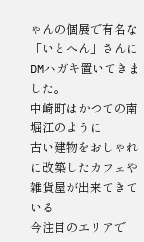ゃんの個展で有名な
「いとへん」さんにDMハガキ置いてきました。
中崎町はかつての南堀江のように
古い建物をおしゃれに改築したカフェや雑貨屋が出来てきている
今注目のエリアで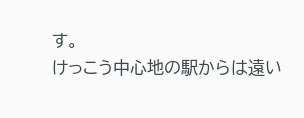す。
けっこう中心地の駅からは遠い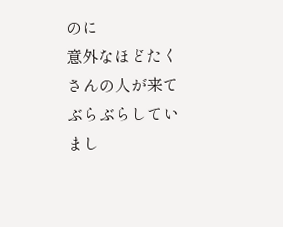のに
意外なほどたくさんの人が来てぶらぶらしていまし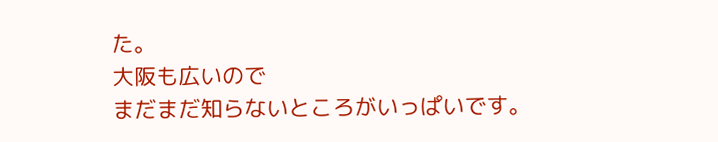た。
大阪も広いので
まだまだ知らないところがいっぱいです。